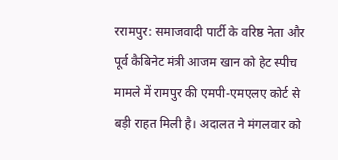ररामपुर: समाजवादी पार्टी के वरिष्ठ नेता और पूर्व कैबिनेट मंत्री आजम खान को हेट स्पीच मामले में रामपुर की एमपी-एमएलए कोर्ट से बड़ी राहत मिली है। अदालत ने मंगलवार को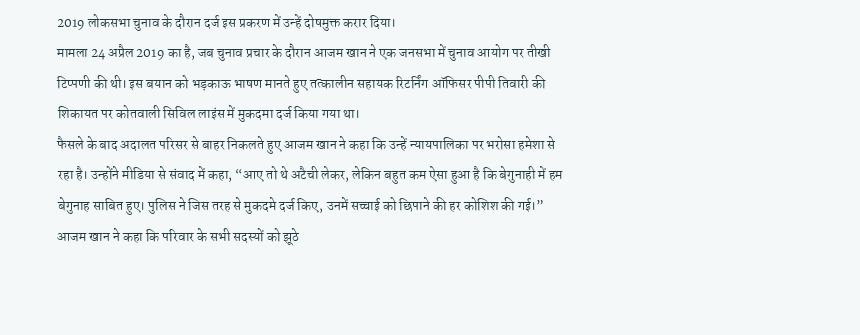2019 लोकसभा चुनाव के दौरान दर्ज इस प्रकरण में उन्हें दोषमुक्त करार दिया।
मामला 24 अप्रैल 2019 का है, जब चुनाव प्रचार के दौरान आजम खान ने एक जनसभा में चुनाव आयोग पर तीखी टिप्पणी की थी। इस बयान को भड़काऊ भाषण मानते हुए तत्कालीन सहायक रिटर्निंग ऑफिसर पीपी तिवारी की शिकायत पर कोतवाली सिविल लाइंस में मुकदमा दर्ज किया गया था।
फैसले के बाद अदालत परिसर से बाहर निकलते हुए आजम खान ने कहा कि उन्हें न्यायपालिका पर भरोसा हमेशा से रहा है। उन्होंने मीडिया से संवाद में कहा, “आए तो थे अटैची लेकर, लेकिन बहुत कम ऐसा हुआ है कि बेगुनाही में हम बेगुनाह साबित हुए। पुलिस ने जिस तरह से मुकदमे दर्ज किए, उनमें सच्चाई को छिपाने की हर कोशिश की गई।”
आजम खान ने कहा कि परिवार के सभी सदस्यों को झूठे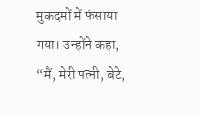मुकदमों में फंसाया गया। उन्होंने कहा, “मैं, मेरी पत्नी, बेटे,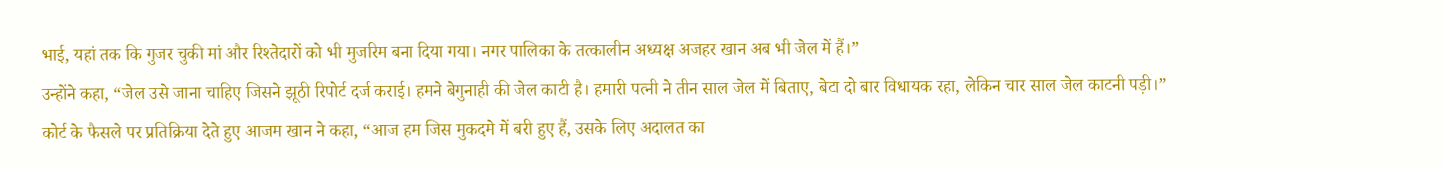भाई, यहां तक कि गुजर चुकी मां और रिश्तेदारों को भी मुजरिम बना दिया गया। नगर पालिका के तत्कालीन अध्यक्ष अजहर खान अब भी जेल में हैं।”
उन्होंने कहा, “जेल उसे जाना चाहिए जिसने झूठी रिपोर्ट दर्ज कराई। हमने बेगुनाही की जेल काटी है। हमारी पत्नी ने तीन साल जेल में बिताए, बेटा दो बार विधायक रहा, लेकिन चार साल जेल काटनी पड़ी।”
कोर्ट के फैसले पर प्रतिक्रिया देते हुए आजम खान ने कहा, “आज हम जिस मुकदमे में बरी हुए हैं, उसके लिए अदालत का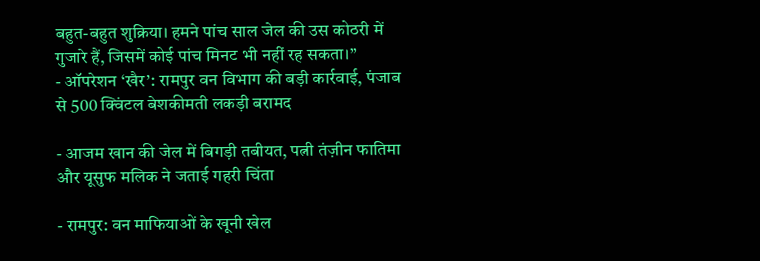बहुत-बहुत शुक्रिया। हमने पांच साल जेल की उस कोठरी में गुजारे हैं, जिसमें कोई पांच मिनट भी नहीं रह सकता।”
- ऑपरेशन ‘खैर’: रामपुर वन विभाग की बड़ी कार्रवाई, पंजाब से 500 क्विंटल बेशकीमती लकड़ी बरामद

- आजम खान की जेल में बिगड़ी तबीयत, पत्नी तंज़ीन फातिमा और यूसुफ मलिक ने जताई गहरी चिंता

- रामपुर: वन माफियाओं के खूनी खेल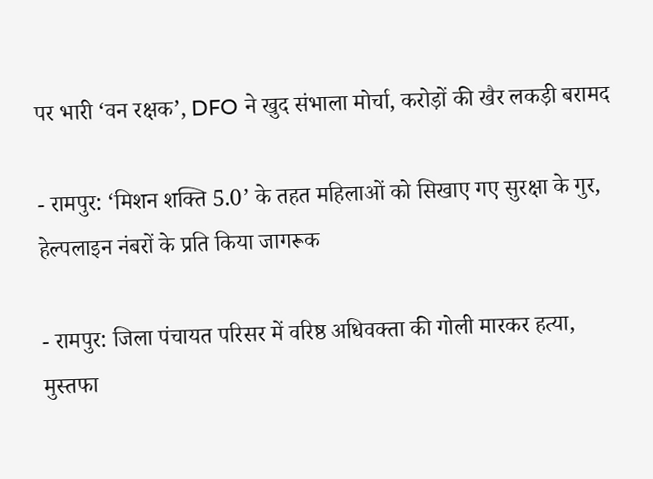पर भारी ‘वन रक्षक’, DFO ने खुद संभाला मोर्चा, करोड़ों की खैर लकड़ी बरामद

- रामपुर: ‘मिशन शक्ति 5.0’ के तहत महिलाओं को सिखाए गए सुरक्षा के गुर, हेल्पलाइन नंबरों के प्रति किया जागरूक

- रामपुर: जिला पंचायत परिसर में वरिष्ठ अधिवक्ता की गोली मारकर हत्या, मुस्तफा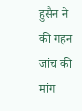हुसैन ने की गहन जांच की मांग